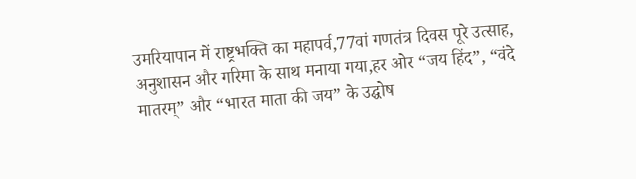उमरियापान में राष्ट्रभक्ति का महापर्व,77वां गणतंत्र दिवस पूरे उत्साह, अनुशासन और गरिमा के साथ मनाया गया,हर ओर “जय हिंद”, “वंदे मातरम्” और “भारत माता की जय” के उद्घोष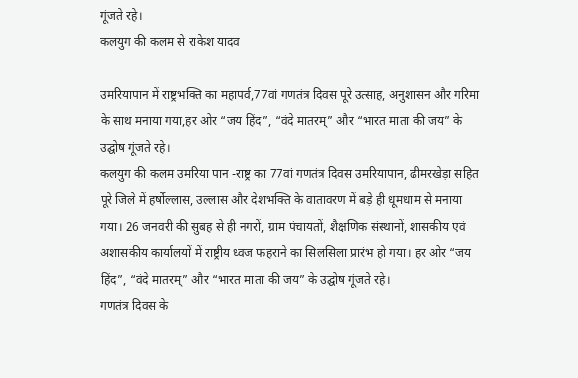गूंजते रहे।
कलयुग की कलम से राकेश यादव

उमरियापान में राष्ट्रभक्ति का महापर्व,77वां गणतंत्र दिवस पूरे उत्साह, अनुशासन और गरिमा के साथ मनाया गया,हर ओर “जय हिंद”, “वंदे मातरम्” और “भारत माता की जय” के उद्घोष गूंजते रहे।
कलयुग की कलम उमरिया पान -राष्ट्र का 77वां गणतंत्र दिवस उमरियापान, ढीमरखेड़ा सहित पूरे जिले में हर्षोल्लास, उल्लास और देशभक्ति के वातावरण में बड़े ही धूमधाम से मनाया गया। 26 जनवरी की सुबह से ही नगरों, ग्राम पंचायतों, शैक्षणिक संस्थानों, शासकीय एवं अशासकीय कार्यालयों में राष्ट्रीय ध्वज फहराने का सिलसिला प्रारंभ हो गया। हर ओर “जय हिंद”, “वंदे मातरम्” और “भारत माता की जय” के उद्घोष गूंजते रहे।
गणतंत्र दिवस के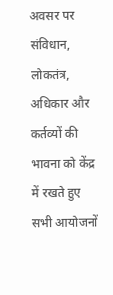अवसर पर संविधान, लोकतंत्र, अधिकार और कर्तव्यों की भावना को केंद्र में रखते हुए सभी आयोजनों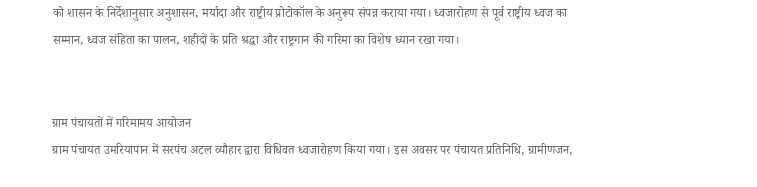को शासन के निर्देशानुसार अनुशासन, मर्यादा और राष्ट्रीय प्रोटोकॉल के अनुरूप संपन्न कराया गया। ध्वजारोहण से पूर्व राष्ट्रीय ध्वज का सम्मान, ध्वज संहिता का पालन, शहीदों के प्रति श्रद्धा और राष्ट्रगान की गरिमा का विशेष ध्यान रखा गया।


ग्राम पंचायतों में गरिमामय आयोजन
ग्राम पंचायत उमरियापान में सरपंच अटल व्यौहार द्वारा विधिवत ध्वजारोहण किया गया। इस अवसर पर पंचायत प्रतिनिधि, ग्रामीणजन,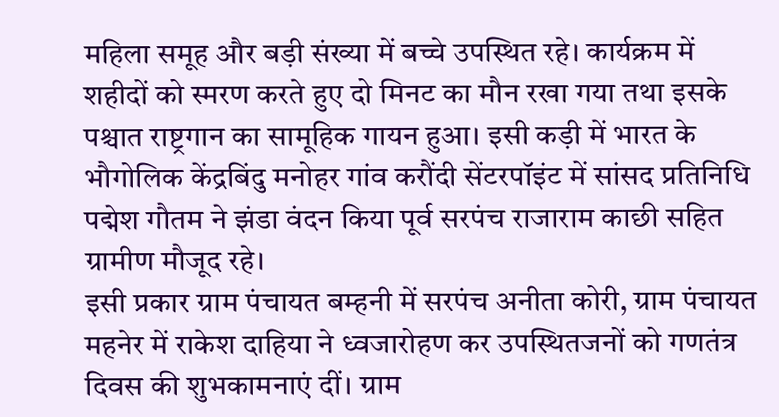महिला समूह और बड़ी संख्या में बच्चे उपस्थित रहे। कार्यक्रम में शहीदों को स्मरण करते हुए दो मिनट का मौन रखा गया तथा इसके पश्चात राष्ट्रगान का सामूहिक गायन हुआ। इसी कड़ी में भारत के भौगोलिक केंद्रबिंदु मनोहर गांव करौंदी सेंटरपॉइंट में सांसद प्रतिनिधि पद्मेश गौतम ने झंडा वंदन किया पूर्व सरपंच राजाराम काछी सहित ग्रामीण मौजूद रहे।
इसी प्रकार ग्राम पंचायत बम्हनी में सरपंच अनीता कोरी, ग्राम पंचायत महनेर में राकेश दाहिया ने ध्वजारोहण कर उपस्थितजनों को गणतंत्र दिवस की शुभकामनाएं दीं। ग्राम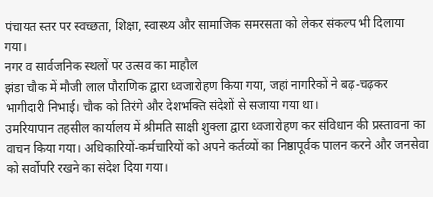पंचायत स्तर पर स्वच्छता, शिक्षा, स्वास्थ्य और सामाजिक समरसता को लेकर संकल्प भी दिलाया गया।
नगर व सार्वजनिक स्थलों पर उत्सव का माहौल
झंडा चौक में मौजी लाल पौराणिक द्वारा ध्वजारोहण किया गया, जहां नागरिकों ने बढ़-चढ़कर भागीदारी निभाई। चौक को तिरंगे और देशभक्ति संदेशों से सजाया गया था।
उमरियापान तहसील कार्यालय में श्रीमति साक्षी शुक्ला द्वारा ध्वजारोहण कर संविधान की प्रस्तावना का वाचन किया गया। अधिकारियों-कर्मचारियों को अपने कर्तव्यों का निष्ठापूर्वक पालन करने और जनसेवा को सर्वोपरि रखने का संदेश दिया गया।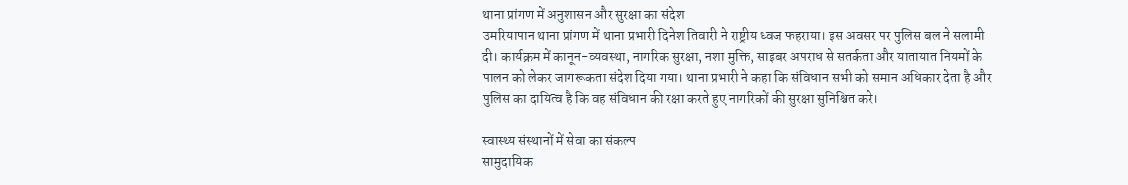थाना प्रांगण में अनुशासन और सुरक्षा का संदेश
उमरियापान थाना प्रांगण में थाना प्रभारी दिनेश तिवारी ने राष्ट्रीय ध्वज फहराया। इस अवसर पर पुलिस बल ने सलामी दी। कार्यक्रम में कानून-व्यवस्था, नागरिक सुरक्षा, नशा मुक्ति, साइबर अपराध से सतर्कता और यातायात नियमों के पालन को लेकर जागरूकता संदेश दिया गया। थाना प्रभारी ने कहा कि संविधान सभी को समान अधिकार देता है और पुलिस का दायित्व है कि वह संविधान की रक्षा करते हुए नागरिकों की सुरक्षा सुनिश्चित करे।

स्वास्थ्य संस्थानों में सेवा का संकल्प
सामुदायिक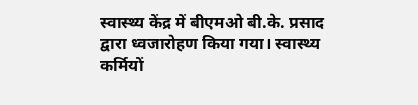स्वास्थ्य केंद्र में बीएमओ बी.के. प्रसाद द्वारा ध्वजारोहण किया गया। स्वास्थ्य कर्मियों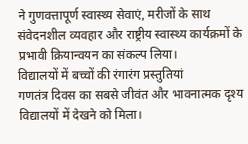ने गुणवत्तापूर्ण स्वास्थ्य सेवाएं, मरीजों के साथ संवेदनशील व्यवहार और राष्ट्रीय स्वास्थ्य कार्यक्रमों के प्रभावी क्रियान्वयन का संकल्प लिया।
विद्यालयों में बच्चों की रंगारंग प्रस्तुतियां
गणतंत्र दिवस का सबसे जीवंत और भावनात्मक दृश्य विद्यालयों में देखने को मिला।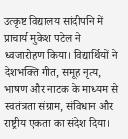उत्कृष्ट विद्यालय सांदीपनि में प्राचार्य मुकेश पटेल ने ध्वजारोहण किया। विद्यार्थियों ने देशभक्ति गीत, समूह नृत्य, भाषण और नाटक के माध्यम से स्वतंत्रता संग्राम, संविधान और राष्ट्रीय एकता का संदेश दिया।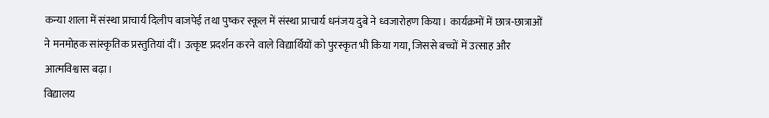कन्या शाला में संस्था प्राचार्य दिलीप बाजपेई तथा पुष्कर स्कूल में संस्था प्राचार्य धनंजय दुबे ने ध्वजारोहण किया। कार्यक्रमों में छात्र-छात्राओं ने मनमोहक सांस्कृतिक प्रस्तुतियां दीं। उत्कृष्ट प्रदर्शन करने वाले विद्यार्थियों को पुरस्कृत भी किया गया, जिससे बच्चों में उत्साह और आत्मविश्वास बढ़ा।
विद्यालय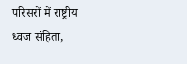परिसरों में राष्ट्रीय ध्वज संहिता,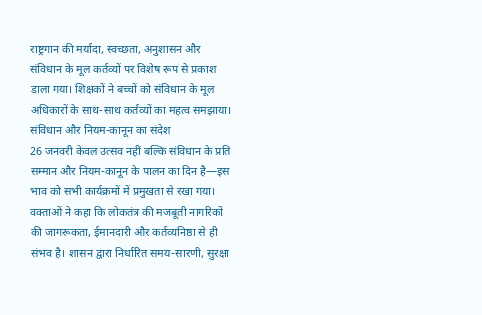राष्ट्रगान की मर्यादा, स्वच्छता, अनुशासन और संविधान के मूल कर्तव्यों पर विशेष रूप से प्रकाश डाला गया। शिक्षकों ने बच्चों को संविधान के मूल अधिकारों के साथ-साथ कर्तव्यों का महत्व समझाया।
संविधान और नियम-कानून का संदेश
26 जनवरी केवल उत्सव नहीं बल्कि संविधान के प्रति सम्मान और नियम-कानून के पालन का दिन है—इस भाव को सभी कार्यक्रमों में प्रमुखता से रखा गया। वक्ताओं ने कहा कि लोकतंत्र की मजबूती नागरिकों की जागरूकता, ईमानदारी और कर्तव्यनिष्ठा से ही संभव है। शासन द्वारा निर्धारित समय-सारणी, सुरक्षा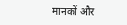मानकों और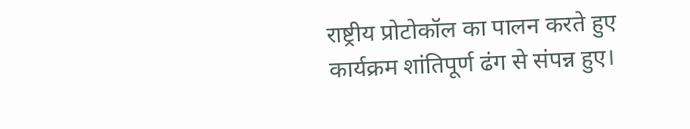राष्ट्रीय प्रोटोकॉल का पालन करते हुए कार्यक्रम शांतिपूर्ण ढंग से संपन्न हुए।